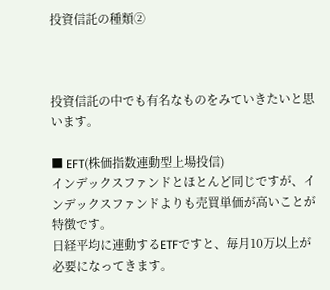投資信託の種類②



投資信託の中でも有名なものをみていきたいと思います。

■ EFT(株価指数連動型上場投信)
インデックスファンドとほとんど同じですが、インデックスファンドよりも売買単価が高いことが特徴です。
日経平均に連動するETFですと、毎月10万以上が必要になってきます。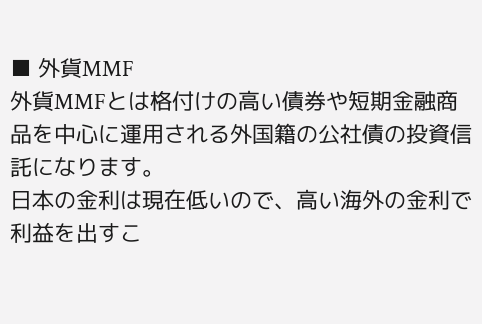■ 外貨MMF
外貨MMFとは格付けの高い債券や短期金融商品を中心に運用される外国籍の公社債の投資信託になります。
日本の金利は現在低いので、高い海外の金利で利益を出すこ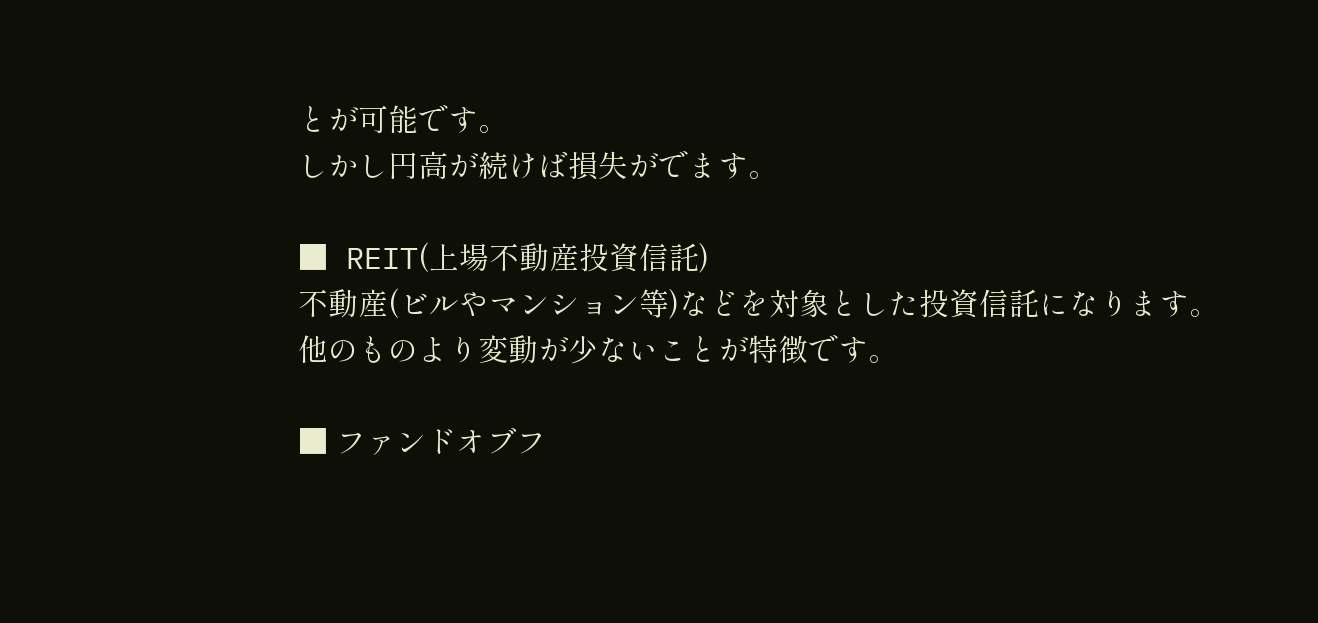とが可能です。
しかし円高が続けば損失がでます。

■ REIT(上場不動産投資信託)
不動産(ビルやマンション等)などを対象とした投資信託になります。
他のものより変動が少ないことが特徴です。

■ ファンドオブフ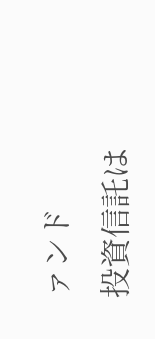ァンド
投資信託は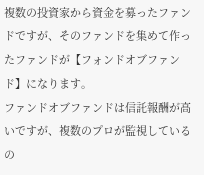複数の投資家から資金を募ったファンドですが、そのファンドを集めて作ったファンドが【フォンドオブファンド】になります。
ファンドオブファンドは信託報酬が高いですが、複数のプロが監視しているの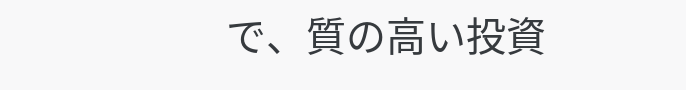で、質の高い投資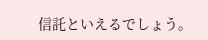信託といえるでしょう。